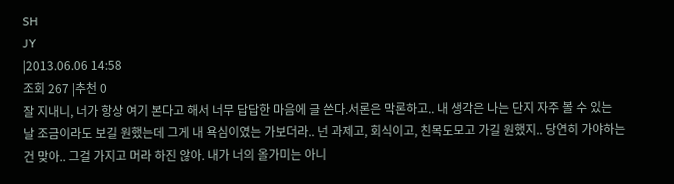SH
JY
|2013.06.06 14:58
조회 267 |추천 0
잘 지내니, 너가 항상 여기 본다고 해서 너무 답답한 마음에 글 쓴다.서론은 막론하고.. 내 생각은 나는 단지 자주 볼 수 있는 날 조금이라도 보길 원했는데 그게 내 욕심이였는 가보더라.. 넌 과제고, 회식이고, 친목도모고 가길 원했지.. 당연히 가야하는건 맞아.. 그걸 가지고 머라 하진 않아. 내가 너의 올가미는 아니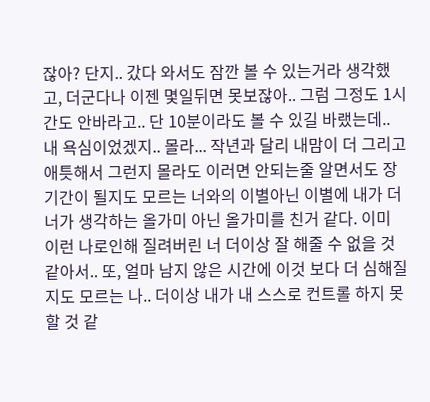잖아? 단지.. 갔다 와서도 잠깐 볼 수 있는거라 생각했고, 더군다나 이젠 몇일뒤면 못보잖아.. 그럼 그정도 1시간도 안바라고.. 단 10분이라도 볼 수 있길 바랬는데.. 내 욕심이었겠지.. 몰라... 작년과 달리 내맘이 더 그리고 애틋해서 그런지 몰라도 이러면 안되는줄 알면서도 장기간이 될지도 모르는 너와의 이별아닌 이별에 내가 더 너가 생각하는 올가미 아닌 올가미를 친거 같다. 이미 이런 나로인해 질려버린 너 더이상 잘 해줄 수 없을 것 같아서.. 또, 얼마 남지 않은 시간에 이것 보다 더 심해질지도 모르는 나.. 더이상 내가 내 스스로 컨트롤 하지 못할 것 같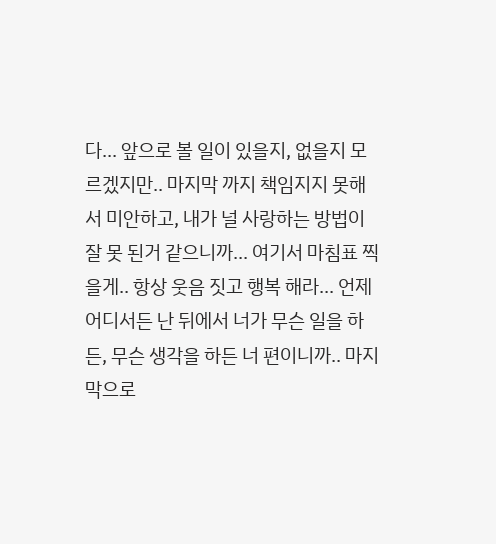다... 앞으로 볼 일이 있을지, 없을지 모르겠지만.. 마지막 까지 책임지지 못해서 미안하고, 내가 널 사랑하는 방법이 잘 못 된거 같으니까... 여기서 마침표 찍을게.. 항상 웃음 짓고 행복 해라... 언제 어디서든 난 뒤에서 너가 무슨 일을 하든, 무슨 생각을 하든 너 편이니까.. 마지막으로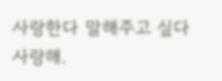사랑한다 말해주고 싶다 사랑해.